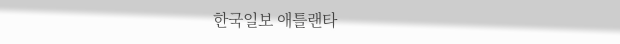한국일보 애틀랜타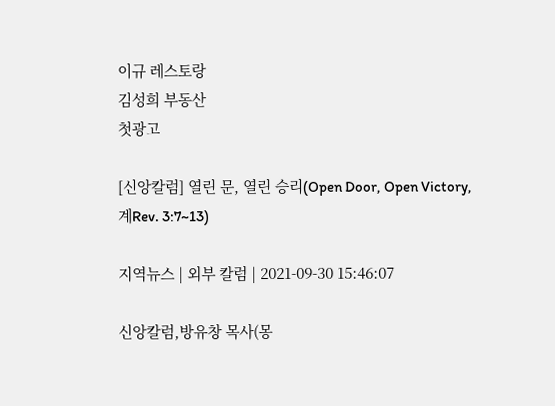이규 레스토랑
김성희 부동산
첫광고

[신앙칼럼] 열린 문, 열린 승리(Open Door, Open Victory, 계Rev. 3:7~13)

지역뉴스 | 외부 칼럼 | 2021-09-30 15:46:07

신앙칼럼,방유창 목사(몽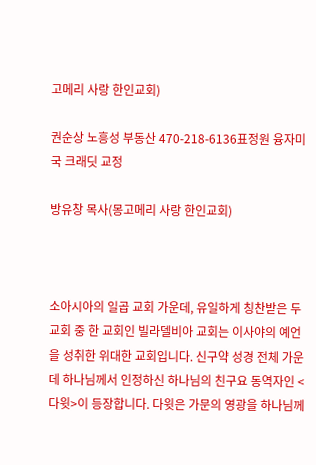고메리 사랑 한인교회)

권순상 노흥성 부동산 470-218-6136표정원 융자미국 크래딧 교정

방유창 목사(몽고메리 사랑 한인교회)



소아시아의 일곱 교회 가운데, 유일하게 칭찬받은 두 교회 중 한 교회인 빌라델비아 교회는 이사야의 예언을 성취한 위대한 교회입니다. 신구약 성경 전체 가운데 하나님께서 인정하신 하나님의 친구요 동역자인 <다윗>이 등장합니다. 다윗은 가문의 영광을 하나님께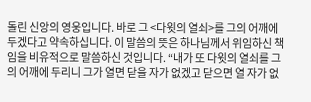돌린 신앙의 영웅입니다. 바로 그 <다윗의 열쇠>를 그의 어깨에 두겠다고 약속하십니다. 이 말씀의 뜻은 하나님께서 위임하신 책임을 비유적으로 말씀하신 것입니다. “내가 또 다윗의 열쇠를 그의 어깨에 두리니 그가 열면 닫을 자가 없겠고 닫으면 열 자가 없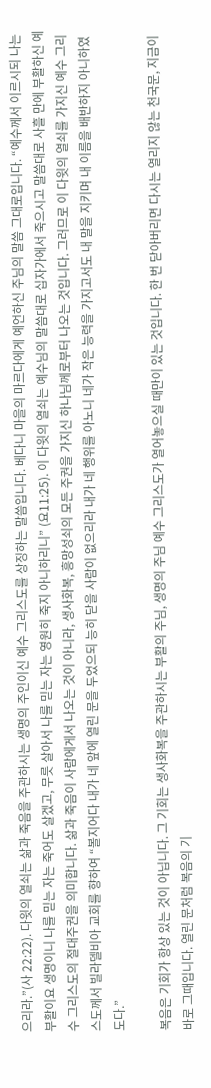으리라.”(사 22:22). 다윗의 열쇠는 삶과 죽음을 주관하시는 생명의 주인이신 예수 그리스도를 상징하는 말씀입니다. 베다니 마을의 마르다에게 예언하신 주님의 말씀 그대로입니다. “예수께서 이르시되 나는 부활이요 생명이니 나를 믿는 자는 죽어도 살겠고, 무릇 살아서 나를 믿는 자는 영원히 죽지 아니하리니” (요11:25). 이 다윗의 열쇠는 예수님의 말씀대로 십자가에서 죽으시고 말씀대로 사흘 만에 부활하신 예수 그리스도의 절대주권을 의미합니다. 삶과 죽음이 사람에게서 나오는 것이 아니라, 생사화복, 흥망성쇠의 모든 주권을 가지신 하나님께로부터 나오는 것입니다. 그러므로 이 다윗의 열쇠를 가지신 예수 그리스도께서 빌라델비아 교회를 향하여 “볼지어다 내가 네 앞에 열린 문을 두었으되 능히 닫을 사람이 없으리라 내가 네 행위를 아노니 네가 작은 능력을 가지고서도 내 말을 지키며 내 이름을 배반하지 아니하였도다.”

복음은 기회가 항상 있는 것이 아닙니다. 그 기회는 생사화복을 주관하시는 부활의 주님, 생명의 주님 예수 그리스도가 열어놓으실 때만이 있는 것입니다. 한 번 닫아버리면 다시는 열리지 않는 천국문, 지금이 바로 그때입니다. 열린 문처럼 복음의 기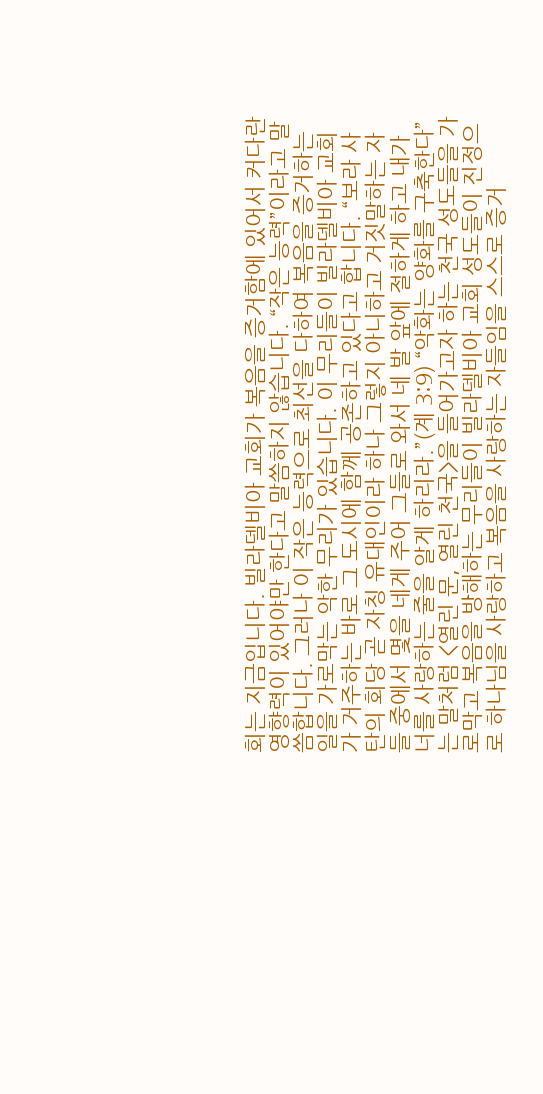회는 지금입니다. 빌라델비아 교회가 복음을 증거함에 있어서 커다란 영향력이 있어야만 한다고 말씀하지 않습니다. “작은 능력”이라고 말씀합니다. 그러나 이 작은 능력으로 최선을 다하여 복음을 증거하는 일을 가로막는 악한 무리가 있습니다. 이 무리들이 빌라델비아 교회가 거주하는 바로 그 도시에 함께 공존하고 있다고 합니다. “보라 사탄의 회당 곧 자칭 유대인이라 하나 그렇지 아니하고 거짓말하는 자들 중에서 몇을 네게 주어 그들로 와서 네 발 앞에 절하게 하고 내가 너를 사랑하는 줄을 알게 하리라.”(계 3:9) “악화는 양화를 구축한다”는 말처럼 <열린 문, 열린 천국>을 들어가고자 하는 천국 성도들을 가로막고 복음을 방해하는 무리들이 빌라델비아 교회 성도들이 진정으로 하나님을 사랑하고 복음을 사랑하는 자들임을 스스로 증거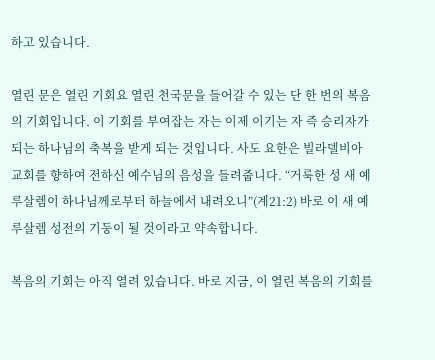하고 있습니다.

열린 문은 열린 기회요 열린 천국문을 들어갈 수 있는 단 한 번의 복음의 기회입니다. 이 기회를 부여잡는 자는 이제 이기는 자 즉 승리자가 되는 하나님의 축복을 받게 되는 것입니다. 사도 요한은 빌라델비아 교회를 향하여 전하신 예수님의 음성을 들려줍니다. “거룩한 성 새 예루살렘이 하나님께로부터 하늘에서 내려오니”(계21:2) 바로 이 새 예루살렘 성전의 기둥이 될 것이라고 약속합니다.

복음의 기회는 아직 열려 있습니다. 바로 지금, 이 열린 복음의 기회를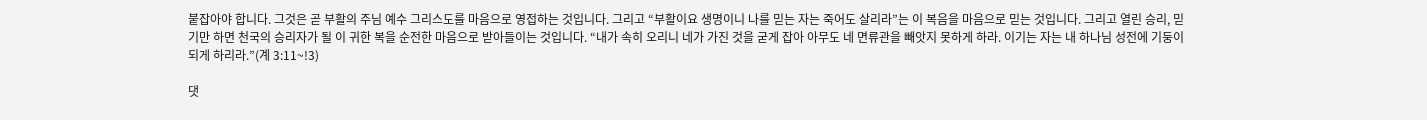붙잡아야 합니다. 그것은 곧 부활의 주님 예수 그리스도를 마음으로 영접하는 것입니다. 그리고 “부활이요 생명이니 나를 믿는 자는 죽어도 살리라”는 이 복음을 마음으로 믿는 것입니다. 그리고 열린 승리, 믿기만 하면 천국의 승리자가 될 이 귀한 복을 순전한 마음으로 받아들이는 것입니다. “내가 속히 오리니 네가 가진 것을 굳게 잡아 아무도 네 면류관을 빼앗지 못하게 하라. 이기는 자는 내 하나님 성전에 기둥이 되게 하리라.”(계 3:11~!3)

댓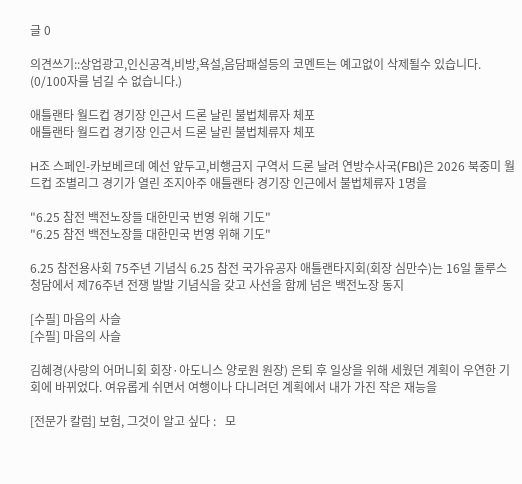글 0

의견쓰기::상업광고,인신공격,비방,욕설,음담패설등의 코멘트는 예고없이 삭제될수 있습니다. (0/100자를 넘길 수 없습니다.)

애틀랜타 월드컵 경기장 인근서 드론 날린 불법체류자 체포
애틀랜타 월드컵 경기장 인근서 드론 날린 불법체류자 체포

H조 스페인-카보베르데 예선 앞두고,비행금지 구역서 드론 날려 연방수사국(FBI)은 2026 북중미 월드컵 조별리그 경기가 열린 조지아주 애틀랜타 경기장 인근에서 불법체류자 1명을

"6.25 참전 백전노장들 대한민국 번영 위해 기도"
"6.25 참전 백전노장들 대한민국 번영 위해 기도"

6.25 참전용사회 75주년 기념식 6.25 참전 국가유공자 애틀랜타지회(회장 심만수)는 16일 둘루스 청담에서 제76주년 전쟁 발발 기념식을 갖고 사선을 함께 넘은 백전노장 동지

[수필] 마음의 사슬
[수필] 마음의 사슬

김혜경(사랑의 어머니회 회장·아도니스 양로원 원장) 은퇴 후 일상을 위해 세웠던 계획이 우연한 기회에 바뀌었다. 여유롭게 쉬면서 여행이나 다니려던 계획에서 내가 가진 작은 재능을

[전문가 칼럼] 보험, 그것이 알고 싶다 :   모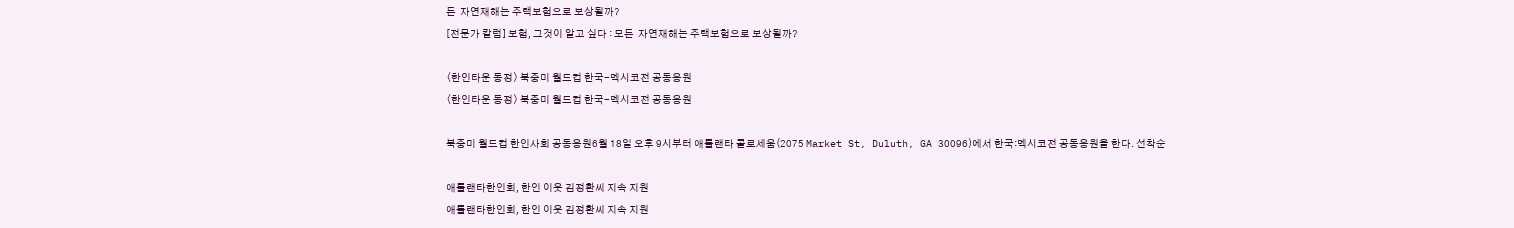든  자연재해는 주택보험으로 보상될까?
[전문가 칼럼] 보험, 그것이 알고 싶다 : 모든  자연재해는 주택보험으로 보상될까?

〈한인타운 동정〉 북중미 월드컵 한국-멕시코전 공동응원
〈한인타운 동정〉 북중미 월드컵 한국-멕시코전 공동응원

북중미 월드컵 한인사회 공동응원6월 18일 오후 9시부터 애틀랜타 콜로세움(2075 Market St, Duluth, GA 30096)에서 한국:멕시코전 공동응원을 한다. 선착순

애틀랜타한인회, 한인 이웃 김정환씨 지속 지원
애틀랜타한인회, 한인 이웃 김정환씨 지속 지원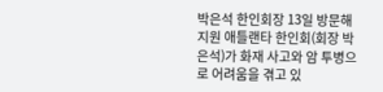박은석 한인회장 13일 방문해 지원 애틀랜타 한인회(회장 박은석)가 화재 사고와 암 투병으로 어려움을 겪고 있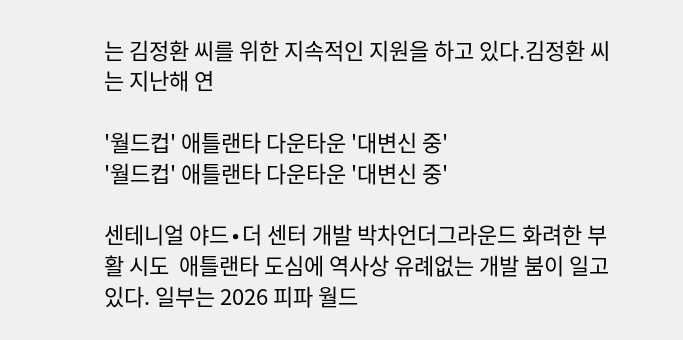는 김정환 씨를 위한 지속적인 지원을 하고 있다.김정환 씨는 지난해 연

'월드컵' 애틀랜타 다운타운 '대변신 중'
'월드컵' 애틀랜타 다운타운 '대변신 중'

센테니얼 야드∙더 센터 개발 박차언더그라운드 화려한 부활 시도  애틀랜타 도심에 역사상 유례없는 개발 붐이 일고 있다. 일부는 2026 피파 월드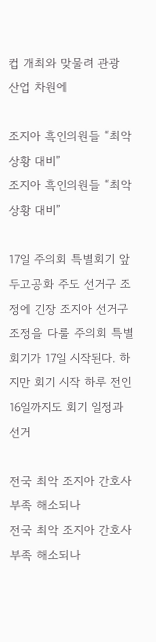컵 개최와 맞물려 관광 산업 차원에

조지아 흑인의원들 “최악 상황 대비”
조지아 흑인의원들 “최악 상황 대비”

17일 주의회 특별회기 앞두고공화 주도 선거구 조정에 긴장 조지아 선거구 조정을 다룰 주의회 특별회기가 17일 시작된다. 하지만 회기 시작 하루 전인 16일까지도 회기 일정과 선거

전국 최악 조지아 간호사 부족 해소되나
전국 최악 조지아 간호사 부족 해소되나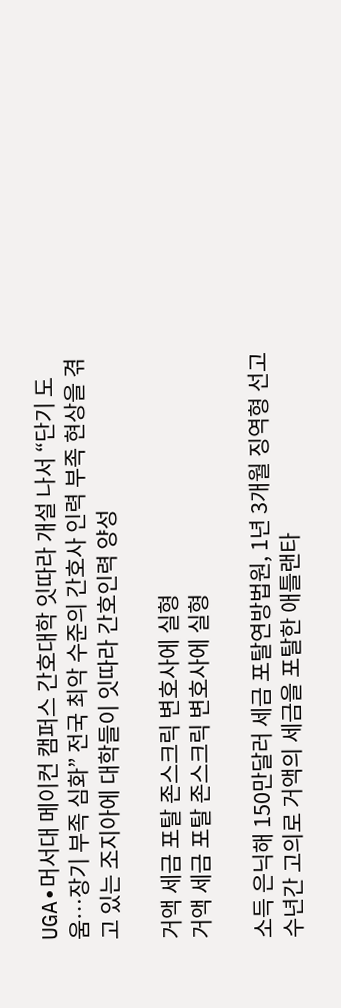UGA∙머서대 메이컨 캠퍼스 간호대학 잇따라 개설 나서 “단기 도움…장기 부족 심화” 전국 최악 수준의 간호사 인력 부족 현상을 겪고 있는 조지아에 대학들이 잇따라 간호인력 양성

거액 세금 포탈 존스크릭 변호사에 실형
거액 세금 포탈 존스크릭 변호사에 실형

소득 은닉해 150만달러 세금 포탈연방법원, 1년 3개월 징역형 선고  수년간 고의로 거액의 세금을 포탈한 애틀랜타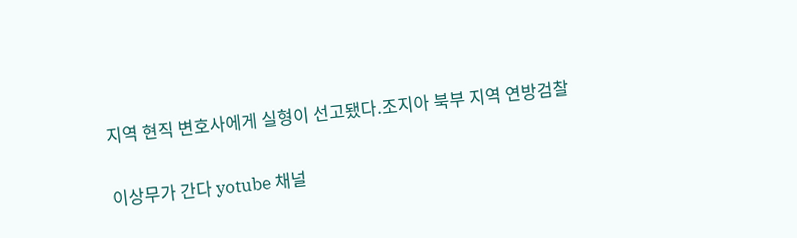지역 현직 변호사에게 실형이 선고됐다.조지아 북부 지역 연방검찰

이상무가 간다 yotube 채널